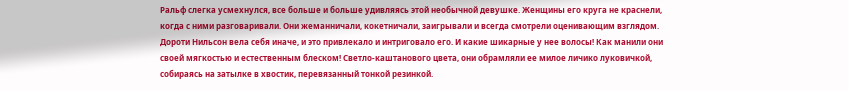Ральф слегка усмехнулся, все больше и больше удивляясь этой необычной девушке. Женщины его круга не краснели, когда с ними разговаривали. Они жеманничали, кокетничали, заигрывали и всегда смотрели оценивающим взглядом. Дороти Нильсон вела себя иначе, и это привлекало и интриговало его. И какие шикарные у нее волосы! Как манили они своей мягкостью и естественным блеском! Светло-каштанового цвета, они обрамляли ее милое личико луковичкой, собираясь на затылке в хвостик, перевязанный тонкой резинкой.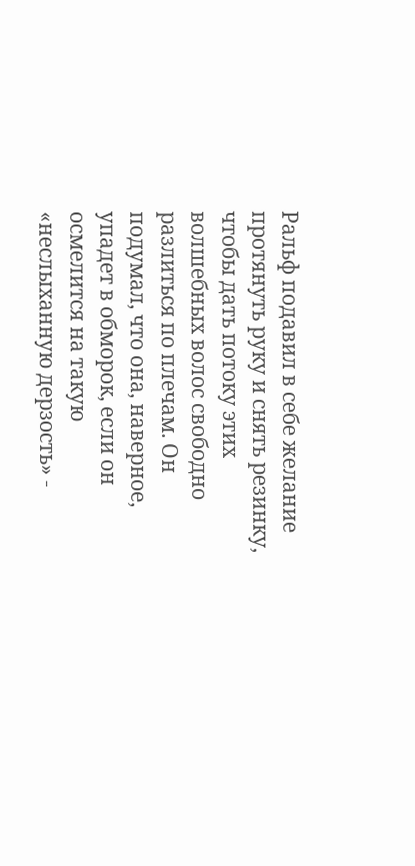Ральф подавил в себе желание протянуть руку и снять резинку, чтобы дать потоку этих волшебных волос свободно разлиться по плечам. Он подумал, что она, наверное, упадет в обморок, если он осмелится на такую «неслыханную дерзость» -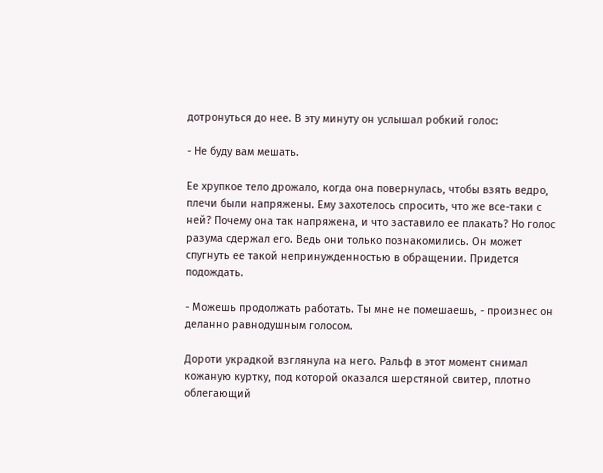дотронуться до нее. В эту минуту он услышал робкий голос:

- Не буду вам мешать.

Ее хрупкое тело дрожало, когда она повернулась, чтобы взять ведро, плечи были напряжены. Ему захотелось спросить, что же все-таки с ней? Почему она так напряжена, и что заставило ее плакать? Но голос разума сдержал его. Ведь они только познакомились. Он может спугнуть ее такой непринужденностью в обращении. Придется подождать.

- Можешь продолжать работать. Ты мне не помешаешь, - произнес он деланно равнодушным голосом.

Дороти украдкой взглянула на него. Ральф в этот момент снимал кожаную куртку, под которой оказался шерстяной свитер, плотно облегающий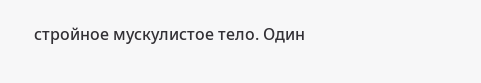стройное мускулистое тело. Один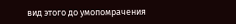вид этого до умопомрачения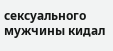сексуального мужчины кидал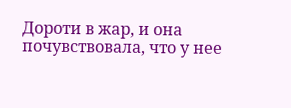Дороти в жар, и она почувствовала, что у нее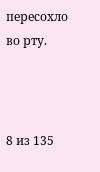пересохло во рту.



8 из 135